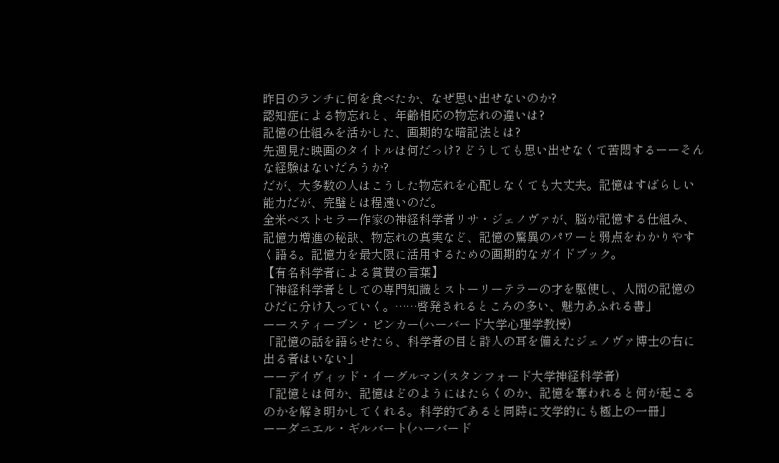昨日のランチに何を食べたか、なぜ思い出せないのか?
認知症による物忘れと、年齢相応の物忘れの違いは?
記憶の仕組みを活かした、画期的な暗記法とは?
先週見た映画のタイトルは何だっけ? どうしても思い出せなくて苦悶するーーそんな経験はないだろうか?
だが、大多数の人はこうした物忘れを心配しなくても大丈夫。記憶はすばらしい能力だが、完璧とは程遠いのだ。
全米ベストセラー作家の神経科学者リサ・ジェノヴァが、脳が記憶する仕組み、記憶力増進の秘訣、物忘れの真実など、記憶の驚異のパワーと弱点をわかりやすく語る。記憶力を最大限に活用するための画期的なガイドブック。
【有名科学者による賞賛の言葉】
「神経科学者としての専門知識とストーリーテラーの才を駆使し、人間の記憶のひだに分け入っていく。……啓発されるところの多い、魅力あふれる書」
ーースティーブン・ピンカー(ハーバード大学心理学教授)
「記憶の話を語らせたら、科学者の目と詩人の耳を備えたジェノヴァ博士の右に出る者はいない」
ーーデイヴィッド・イーグルマン(スタンフォード大学神経科学者)
「記憶とは何か、記憶はどのようにはたらくのか、記憶を奪われると何が起こるのかを解き明かしてくれる。科学的であると同時に文学的にも極上の一冊」
ーーダニエル・ギルバート(ハーバード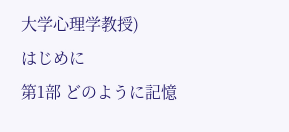大学心理学教授)
はじめに
第1部 どのように記憶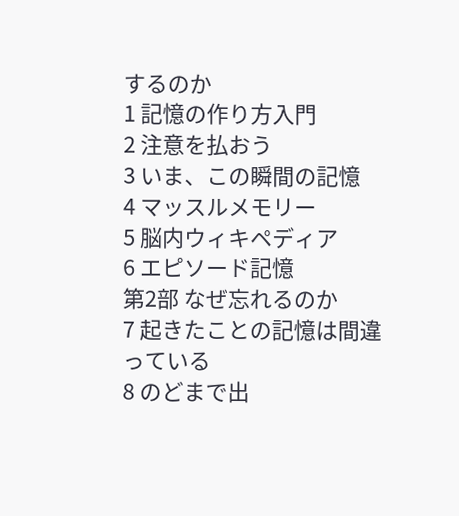するのか
1 記憶の作り方入門
2 注意を払おう
3 いま、この瞬間の記憶
4 マッスルメモリー
5 脳内ウィキペディア
6 エピソード記憶
第2部 なぜ忘れるのか
7 起きたことの記憶は間違っている
8 のどまで出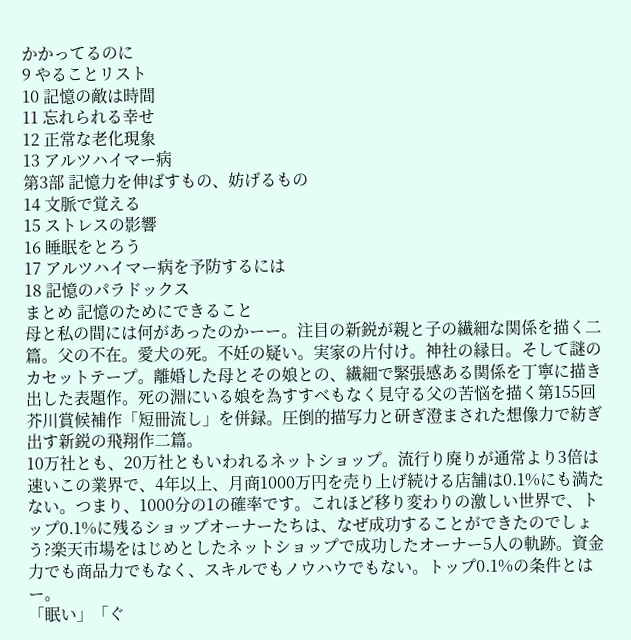かかってるのに
9 やることリスト
10 記憶の敵は時間
11 忘れられる幸せ
12 正常な老化現象
13 アルツハイマー病
第3部 記憶力を伸ばすもの、妨げるもの
14 文脈で覚える
15 ストレスの影響
16 睡眠をとろう
17 アルツハイマー病を予防するには
18 記憶のパラドックス
まとめ 記憶のためにできること
母と私の間には何があったのかーー。注目の新鋭が親と子の繊細な関係を描く二篇。父の不在。愛犬の死。不妊の疑い。実家の片付け。神社の縁日。そして謎のカセットテープ。離婚した母とその娘との、繊細で緊張感ある関係を丁寧に描き出した表題作。死の淵にいる娘を為すすべもなく見守る父の苦悩を描く第155回芥川賞候補作「短冊流し」を併録。圧倒的描写力と研ぎ澄まされた想像力で紡ぎ出す新鋭の飛翔作二篇。
10万社とも、20万社ともいわれるネットショップ。流行り廃りが通常より3倍は速いこの業界で、4年以上、月商1000万円を売り上げ続ける店舗は0.1%にも満たない。つまり、1000分の1の確率です。これほど移り変わりの激しい世界で、トップ0.1%に残るショップオーナーたちは、なぜ成功することができたのでしょう?楽天市場をはじめとしたネットショップで成功したオーナー5人の軌跡。資金力でも商品力でもなく、スキルでもノウハウでもない。トップ0.1%の条件とはー。
「眠い」「ぐ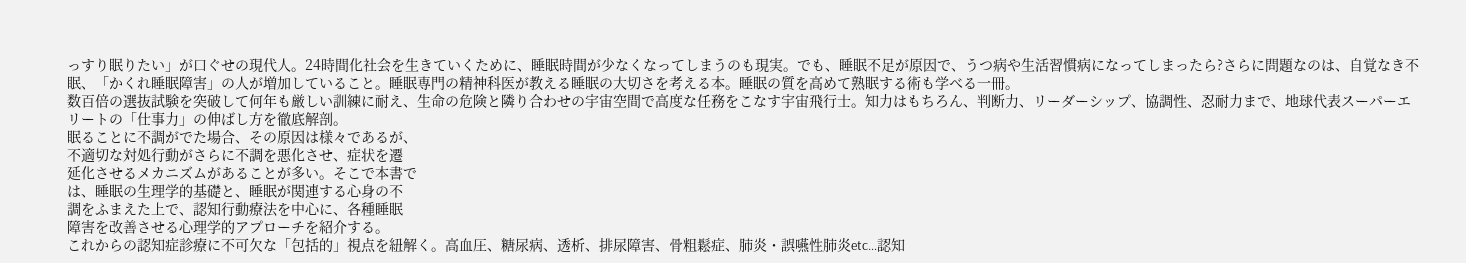っすり眠りたい」が口ぐせの現代人。24時間化社会を生きていくために、睡眠時間が少なくなってしまうのも現実。でも、睡眠不足が原因で、うつ病や生活習慣病になってしまったら?さらに問題なのは、自覚なき不眠、「かくれ睡眠障害」の人が増加していること。睡眠専門の精神科医が教える睡眠の大切さを考える本。睡眠の質を高めて熟眠する術も学べる一冊。
数百倍の選抜試験を突破して何年も厳しい訓練に耐え、生命の危険と隣り合わせの宇宙空間で高度な任務をこなす宇宙飛行士。知力はもちろん、判断力、リーダーシップ、協調性、忍耐力まで、地球代表スーパーエリートの「仕事力」の伸ばし方を徹底解剖。
眠ることに不調がでた場合、その原因は様々であるが、
不適切な対処行動がさらに不調を悪化させ、症状を遷
延化させるメカニズムがあることが多い。そこで本書で
は、睡眠の生理学的基礎と、睡眠が関連する心身の不
調をふまえた上で、認知行動療法を中心に、各種睡眠
障害を改善させる心理学的アプローチを紹介する。
これからの認知症診療に不可欠な「包括的」視点を紐解く。高血圧、糖尿病、透析、排尿障害、骨粗鬆症、肺炎・誤嚥性肺炎etc…認知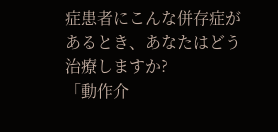症患者にこんな併存症があるとき、あなたはどう治療しますか?
「動作介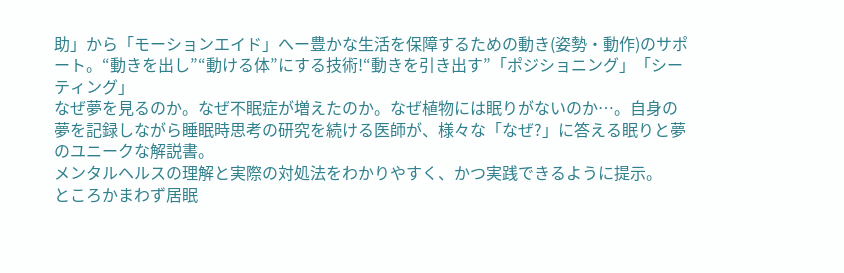助」から「モーションエイド」へー豊かな生活を保障するための動き(姿勢・動作)のサポート。“動きを出し”“動ける体”にする技術!“動きを引き出す”「ポジショニング」「シーティング」
なぜ夢を見るのか。なぜ不眠症が増えたのか。なぜ植物には眠りがないのか…。自身の夢を記録しながら睡眠時思考の研究を続ける医師が、様々な「なぜ?」に答える眠りと夢のユニークな解説書。
メンタルヘルスの理解と実際の対処法をわかりやすく、かつ実践できるように提示。
ところかまわず居眠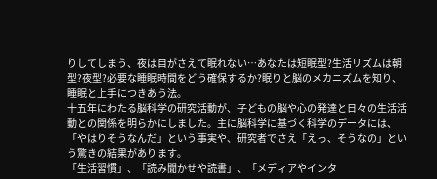りしてしまう、夜は目がさえて眠れない…あなたは短眠型?生活リズムは朝型?夜型?必要な睡眠時間をどう確保するか?眠りと脳のメカニズムを知り、睡眠と上手につきあう法。
十五年にわたる脳科学の研究活動が、子どもの脳や心の発達と日々の生活活動との関係を明らかにしました。主に脳科学に基づく科学のデータには、「やはりそうなんだ」という事実や、研究者でさえ「えっ、そうなの」という驚きの結果があります。
「生活習慣」、「読み聞かせや読書」、「メディアやインタ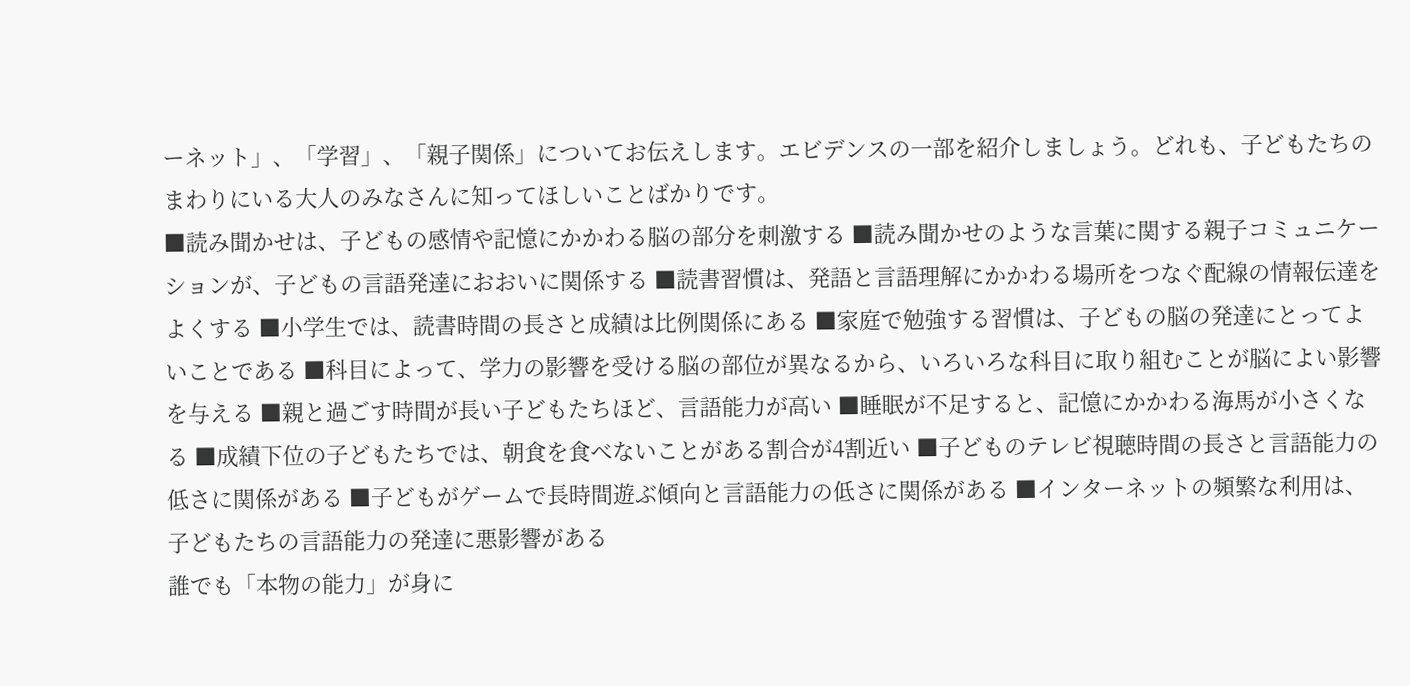ーネット」、「学習」、「親子関係」についてお伝えします。エビデンスの一部を紹介しましょう。どれも、子どもたちのまわりにいる大人のみなさんに知ってほしいことばかりです。
■読み聞かせは、子どもの感情や記憶にかかわる脳の部分を刺激する ■読み聞かせのような言葉に関する親子コミュニケーションが、子どもの言語発達におおいに関係する ■読書習慣は、発語と言語理解にかかわる場所をつなぐ配線の情報伝達をよくする ■小学生では、読書時間の長さと成績は比例関係にある ■家庭で勉強する習慣は、子どもの脳の発達にとってよいことである ■科目によって、学力の影響を受ける脳の部位が異なるから、いろいろな科目に取り組むことが脳によい影響を与える ■親と過ごす時間が長い子どもたちほど、言語能力が高い ■睡眠が不足すると、記憶にかかわる海馬が小さくなる ■成績下位の子どもたちでは、朝食を食べないことがある割合が4割近い ■子どものテレビ視聴時間の長さと言語能力の低さに関係がある ■子どもがゲームで長時間遊ぶ傾向と言語能力の低さに関係がある ■インターネットの頻繁な利用は、子どもたちの言語能力の発達に悪影響がある
誰でも「本物の能力」が身に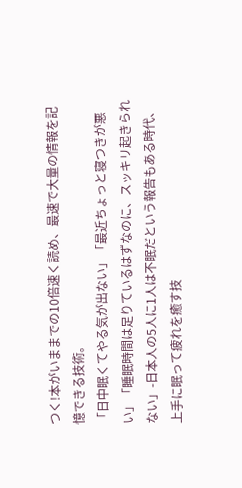つく!本がいままでの10倍速く読め、最速で大量の情報を記憶できる技術。
「日中眠くてやる気が出ない」「最近ちょっと寝つきが悪い」「睡眠時間は足りているはずなのに、スッキリ起きられない」-日本人の5人に1人は不眠だという報告もある時代、上手に眠って疲れを癒す技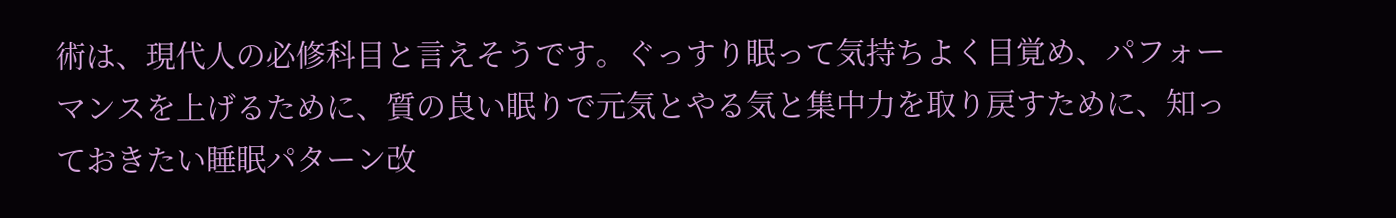術は、現代人の必修科目と言えそうです。ぐっすり眠って気持ちよく目覚め、パフォーマンスを上げるために、質の良い眠りで元気とやる気と集中力を取り戻すために、知っておきたい睡眠パターン改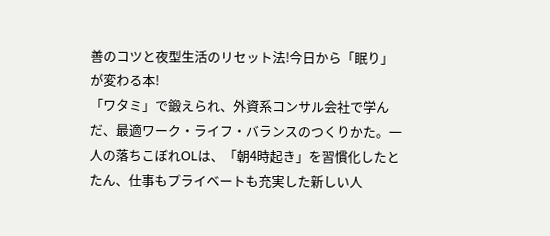善のコツと夜型生活のリセット法!今日から「眠り」が変わる本!
「ワタミ」で鍛えられ、外資系コンサル会社で学んだ、最適ワーク・ライフ・バランスのつくりかた。一人の落ちこぼれOLは、「朝4時起き」を習慣化したとたん、仕事もプライベートも充実した新しい人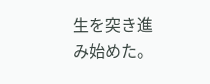生を突き進み始めた。